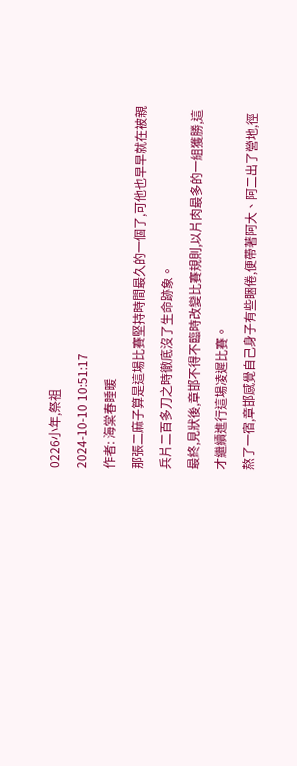0226小年,祭祖
2024-10-10 10:51:17
作者: 海棠春睡暖
那張二麻子算是這場比賽堅持時間最久的一個了,可他也早早就在被親兵片二百多刀之時徹底沒了生命跡象。
最終,見狀後,章邯不得不臨時改變比賽規則,以片肉最多的一組獲勝,這才繼續進行這場凌遲比賽。
熬了一宿,章邯感覺自己身子有些睏倦,便帶著阿大、阿二出了營地,徑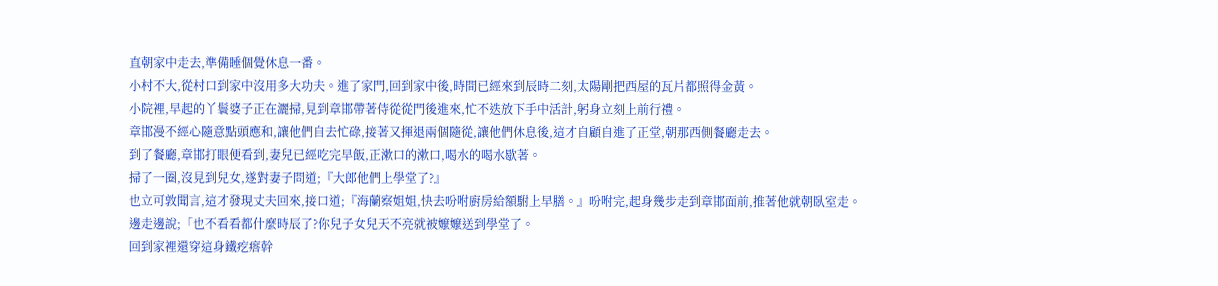直朝家中走去,準備睡個覺休息一番。
小村不大,從村口到家中沒用多大功夫。進了家門,回到家中後,時間已經來到辰時二刻,太陽剛把西屋的瓦片都照得金黃。
小院裡,早起的丫鬟婆子正在灑掃,見到章邯帶著侍從從門後進來,忙不迭放下手中活計,躬身立刻上前行禮。
章邯漫不經心隨意點頭應和,讓他們自去忙碌,接著又揮退兩個隨從,讓他們休息後,這才自顧自進了正堂,朝那西側餐廳走去。
到了餐廳,章邯打眼便看到,妻兒已經吃完早飯,正漱口的漱口,喝水的喝水歇著。
掃了一圈,沒見到兒女,遂對妻子問道;『大郎他們上學堂了?』
也立可敦聞言,這才發現丈夫回來,接口道;『海蘭察姐姐,快去吩咐廚房給額駙上早膳。』吩咐完,起身幾步走到章邯面前,推著他就朝臥室走。
邊走邊說;「也不看看都什麼時辰了?你兒子女兒天不亮就被嬤嬤送到學堂了。
回到家裡還穿這身鐵疙瘩幹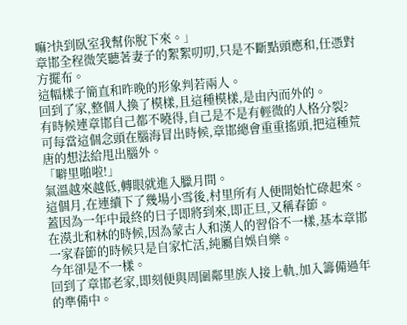嘛?快到臥室我幫你脫下來。」
章邯全程微笑聽著妻子的絮絮叨叨,只是不斷點頭應和,任憑對方擺布。
這幅樣子簡直和昨晚的形象判若兩人。
回到了家,整個人換了模樣,且這種模樣,是由內而外的。
有時候連章邯自己都不曉得,自己是不是有輕微的人格分裂?
可每當這個念頭在腦海冒出時候,章邯總會重重搖頭,把這種荒唐的想法給甩出腦外。
「噼里啪啦!」
氣溫越來越低,轉眼就進入臘月間。
這個月,在連續下了幾場小雪後,村里所有人便開始忙碌起來。
蓋因為一年中最終的日子即將到來,即正旦,又稱春節。
在漠北和林的時候,因為蒙古人和漢人的習俗不一樣,基本章邯一家春節的時候只是自家忙活,純屬自娛自樂。
今年卻是不一樣。
回到了章邯老家,即刻便與周圍鄰里族人接上軌,加入籌備過年的準備中。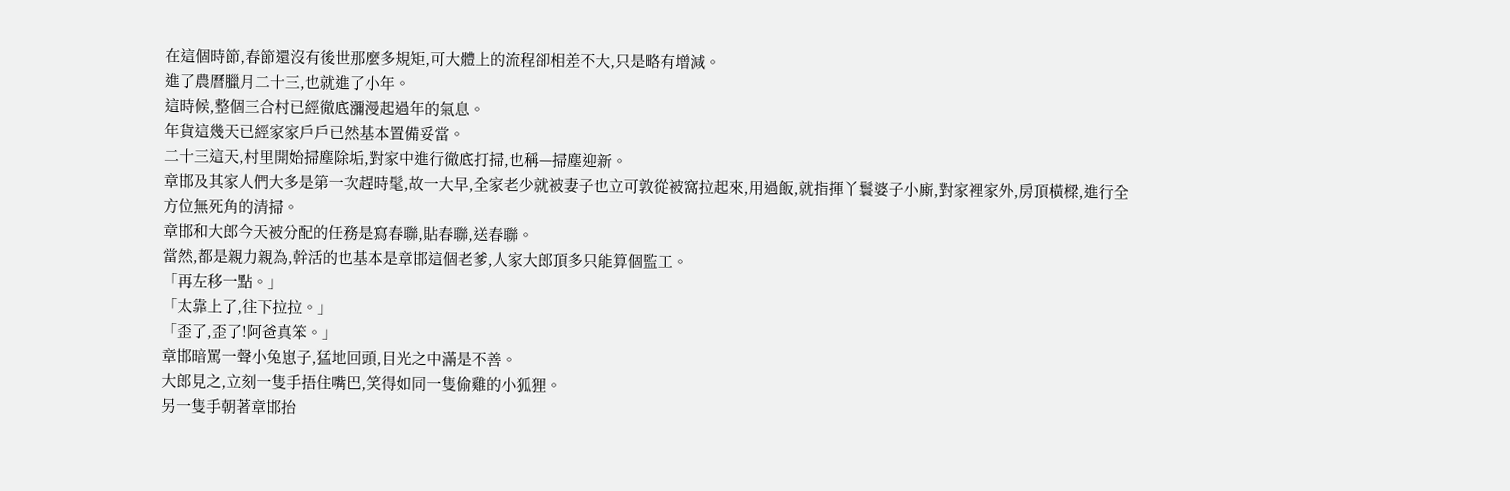在這個時節,春節還沒有後世那麼多規矩,可大體上的流程卻相差不大,只是略有增減。
進了農曆臘月二十三,也就進了小年。
這時候,整個三合村已經徹底瀰漫起過年的氣息。
年貨這幾天已經家家戶戶已然基本置備妥當。
二十三這天,村里開始掃塵除垢,對家中進行徹底打掃,也稱—掃塵迎新。
章邯及其家人們大多是第一次趕時髦,故一大早,全家老少就被妻子也立可敦從被窩拉起來,用過飯,就指揮丫鬟婆子小廝,對家裡家外,房頂橫樑,進行全方位無死角的清掃。
章邯和大郎今天被分配的任務是寫春聯,貼春聯,送春聯。
當然,都是親力親為,幹活的也基本是章邯這個老爹,人家大郎頂多只能算個監工。
「再左移一點。」
「太靠上了,往下拉拉。」
「歪了,歪了!阿爸真笨。」
章邯暗罵一聲小兔崽子,猛地回頭,目光之中滿是不善。
大郎見之,立刻一隻手捂住嘴巴,笑得如同一隻偷雞的小狐狸。
另一隻手朝著章邯抬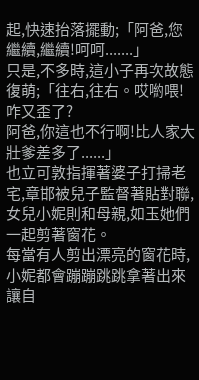起,快速抬落擺動;「阿爸,您繼續,繼續!呵呵.......」
只是,不多時,這小子再次故態復萌;「往右,往右。哎喲喂!咋又歪了?
阿爸,你這也不行啊!比人家大壯爹差多了......」
也立可敦指揮著婆子打掃老宅,章邯被兒子監督著貼對聯,女兒小妮則和母親,如玉她們一起剪著窗花。
每當有人剪出漂亮的窗花時,小妮都會蹦蹦跳跳拿著出來讓自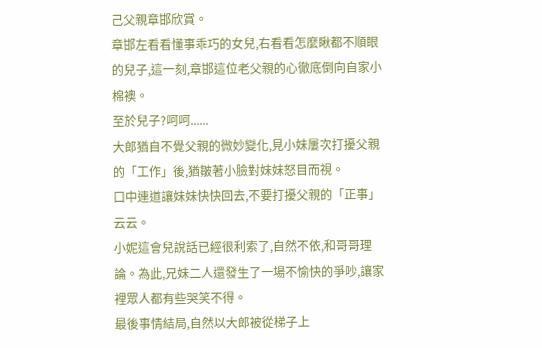己父親章邯欣賞。
章邯左看看懂事乖巧的女兒,右看看怎麼瞅都不順眼的兒子,這一刻,章邯這位老父親的心徹底倒向自家小棉襖。
至於兒子?呵呵......
大郎猶自不覺父親的微妙變化,見小妹屢次打擾父親的「工作」後,猶皺著小臉對妹妹怒目而視。
口中連道讓妹妹快快回去,不要打擾父親的「正事」云云。
小妮這會兒說話已經很利索了,自然不依,和哥哥理論。為此,兄妹二人還發生了一場不愉快的爭吵,讓家裡眾人都有些哭笑不得。
最後事情結局,自然以大郎被從梯子上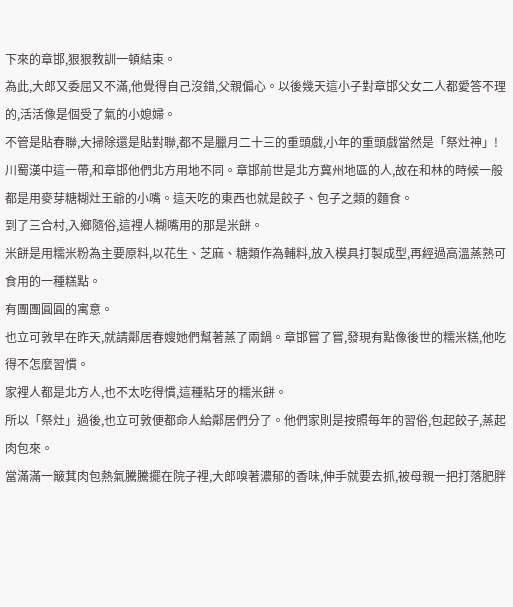下來的章邯,狠狠教訓一頓結束。
為此,大郎又委屈又不滿,他覺得自己沒錯,父親偏心。以後幾天這小子對章邯父女二人都愛答不理的,活活像是個受了氣的小媳婦。
不管是貼春聯,大掃除還是貼對聯,都不是臘月二十三的重頭戲,小年的重頭戲當然是「祭灶神」!
川蜀漢中這一帶,和章邯他們北方用地不同。章邯前世是北方冀州地區的人,故在和林的時候一般都是用麥芽糖糊灶王爺的小嘴。這天吃的東西也就是餃子、包子之類的麵食。
到了三合村,入鄉隨俗,這裡人糊嘴用的那是米餅。
米餅是用糯米粉為主要原料,以花生、芝麻、糖類作為輔料,放入模具打製成型,再經過高溫蒸熟可食用的一種糕點。
有團團圓圓的寓意。
也立可敦早在昨天,就請鄰居春嫂她們幫著蒸了兩鍋。章邯嘗了嘗,發現有點像後世的糯米糕,他吃得不怎麼習慣。
家裡人都是北方人,也不太吃得慣,這種粘牙的糯米餅。
所以「祭灶」過後,也立可敦便都命人給鄰居們分了。他們家則是按照每年的習俗,包起餃子,蒸起肉包來。
當滿滿一簸萁肉包熱氣騰騰擺在院子裡,大郎嗅著濃郁的香味,伸手就要去抓,被母親一把打落肥胖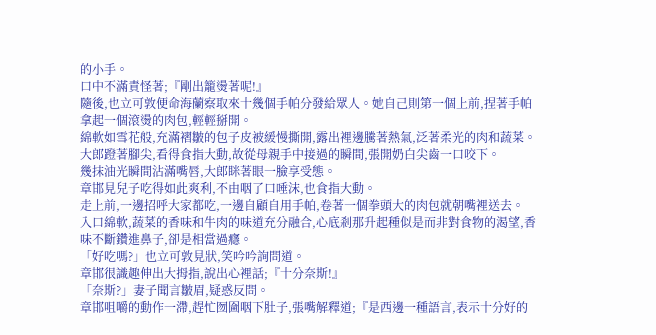的小手。
口中不滿責怪著;『剛出籠燙著呢!』
隨後,也立可敦便命海蘭察取來十幾個手帕分發給眾人。她自己則第一個上前,捏著手帕拿起一個滾燙的肉包,輕輕掰開。
綿軟如雪花般,充滿褶皺的包子皮被緩慢撕開,露出裡邊騰著熱氣,泛著柔光的肉和蔬菜。
大郎蹬著腳尖,看得食指大動,故從母親手中接過的瞬間,張開奶白尖齒一口咬下。
幾抹油光瞬間沾滿嘴唇,大郎眯著眼一臉享受態。
章邯見兒子吃得如此爽利,不由咽了口唾沫,也食指大動。
走上前,一邊招呼大家都吃,一邊自顧自用手帕,卷著一個拳頭大的肉包就朝嘴裡送去。
入口綿軟,蔬菜的香味和牛肉的味道充分融合,心底剎那升起種似是而非對食物的渴望,香味不斷鑽進鼻子,卻是相當過癮。
「好吃嗎?」也立可敦見狀,笑吟吟詢問道。
章邯很識趣伸出大拇指,說出心裡話;『十分奈斯!』
「奈斯?」妻子聞言皺眉,疑惑反問。
章邯咀嚼的動作一滯,趕忙囫圇咽下肚子,張嘴解釋道;『是西邊一種語言,表示十分好的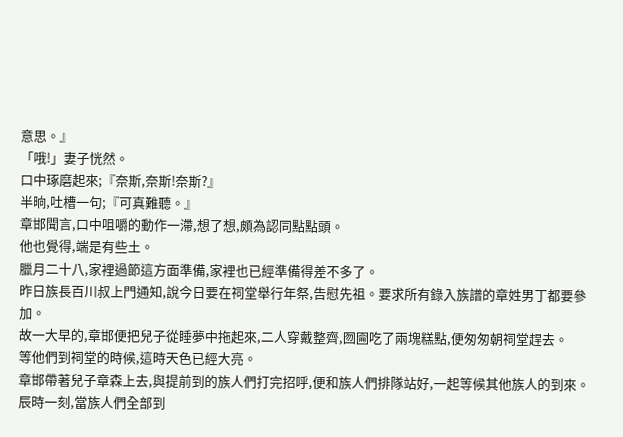意思。』
「哦!」妻子恍然。
口中琢磨起來;『奈斯,奈斯!奈斯?』
半晌,吐槽一句;『可真難聽。』
章邯聞言,口中咀嚼的動作一滯,想了想,頗為認同點點頭。
他也覺得,端是有些土。
臘月二十八,家裡過節這方面準備,家裡也已經準備得差不多了。
昨日族長百川叔上門通知,說今日要在祠堂舉行年祭,告慰先祖。要求所有錄入族譜的章姓男丁都要參加。
故一大早的,章邯便把兒子從睡夢中拖起來,二人穿戴整齊,囫圇吃了兩塊糕點,便匆匆朝祠堂趕去。
等他們到祠堂的時候,這時天色已經大亮。
章邯帶著兒子章森上去,與提前到的族人們打完招呼,便和族人們排隊站好,一起等候其他族人的到來。
辰時一刻,當族人們全部到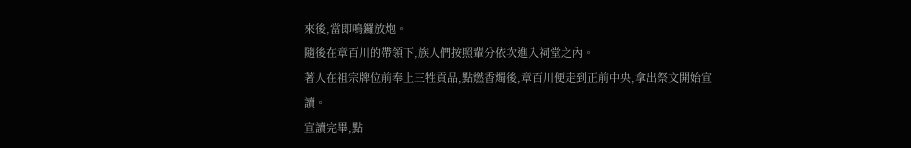來後,當即鳴鑼放炮。
隨後在章百川的帶領下,族人們按照輩分依次進入祠堂之內。
著人在祖宗牌位前奉上三牲貢品,點燃香燭後,章百川便走到正前中央,拿出祭文開始宣讀。
宣讀完畢,點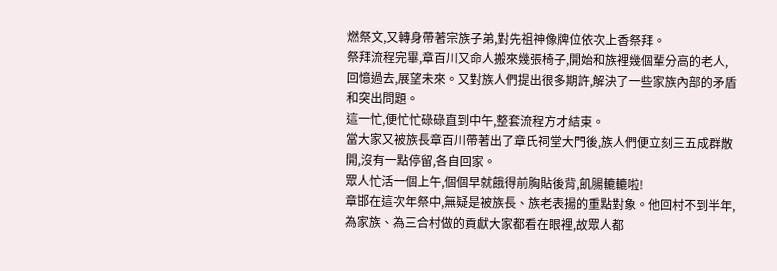燃祭文,又轉身帶著宗族子弟,對先祖神像牌位依次上香祭拜。
祭拜流程完畢,章百川又命人搬來幾張椅子,開始和族裡幾個輩分高的老人,回憶過去,展望未來。又對族人們提出很多期許,解決了一些家族內部的矛盾和突出問題。
這一忙,便忙忙碌碌直到中午,整套流程方才結束。
當大家又被族長章百川帶著出了章氏祠堂大門後,族人們便立刻三五成群散開,沒有一點停留,各自回家。
眾人忙活一個上午,個個早就餓得前胸貼後背,飢腸轆轆啦!
章邯在這次年祭中,無疑是被族長、族老表揚的重點對象。他回村不到半年,為家族、為三合村做的貢獻大家都看在眼裡,故眾人都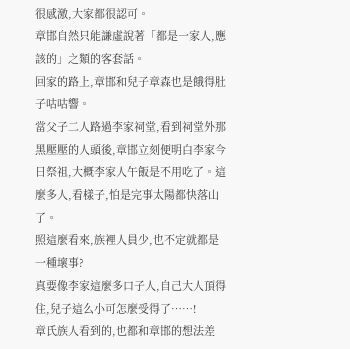很感激,大家都很認可。
章邯自然只能謙虛說著「都是一家人,應該的」之類的客套話。
回家的路上,章邯和兒子章森也是餓得肚子咕咕響。
當父子二人路過李家祠堂,看到祠堂外那黑壓壓的人頭後,章邯立刻便明白李家今日祭祖,大概李家人午飯是不用吃了。這麼多人,看樣子,怕是完事太陽都快落山了。
照這麼看來,族裡人員少,也不定就都是一種壞事?
真要像李家這麼多口子人,自己大人頂得住,兒子這么小可怎麼受得了……!
章氏族人看到的,也都和章邯的想法差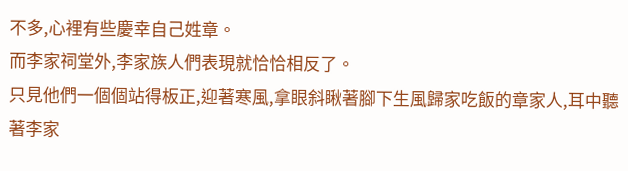不多,心裡有些慶幸自己姓章。
而李家祠堂外,李家族人們表現就恰恰相反了。
只見他們一個個站得板正,迎著寒風,拿眼斜瞅著腳下生風歸家吃飯的章家人,耳中聽著李家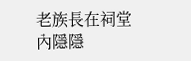老族長在祠堂內隱隱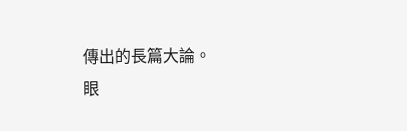傳出的長篇大論。
眼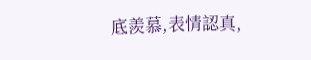底羨慕,表情認真,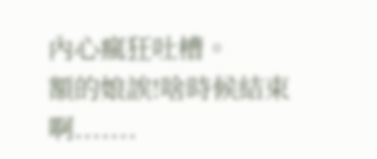內心瘋狂吐槽。
額的娘誒!啥時候結束啊.......